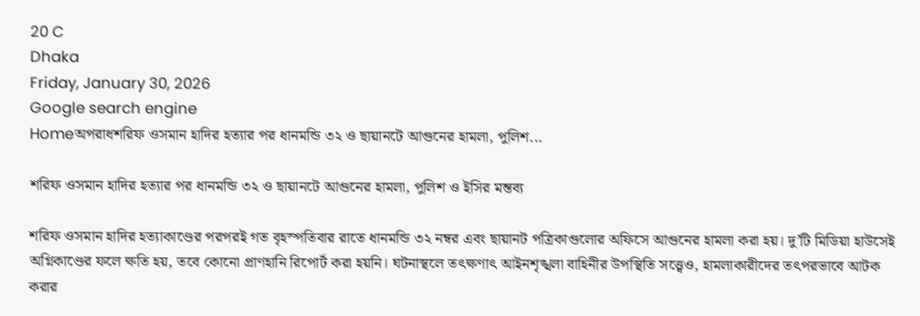20 C
Dhaka
Friday, January 30, 2026
Google search engine
Homeঅপরাধশরিফ ওসমান হাদির হত্যার পর ধানমন্ডি ৩২ ও ছায়ানটে আগুনের হামলা, পুলিশ...

শরিফ ওসমান হাদির হত্যার পর ধানমন্ডি ৩২ ও ছায়ানটে আগুনের হামলা, পুলিশ ও ইসির মন্তব্য

শরিফ ওসমান হাদির হত্যাকাণ্ডের পরপরই গত বৃহস্পতিবার রাতে ধানমন্ডি ৩২ নম্বর এবং ছায়ানট পত্রিকাগুলোর অফিসে আগুনের হামলা করা হয়। দু’টি মিডিয়া হাউসেই অগ্নিকাণ্ডের ফলে ক্ষতি হয়, তবে কোনো প্রাণহানি রিপোর্ট করা হয়নি। ঘটনাস্থলে তৎক্ষণাৎ আইনশৃঙ্খলা বাহিনীর উপস্থিতি সত্ত্বেও, হামলাকারীদের তৎপরভাবে আটক করার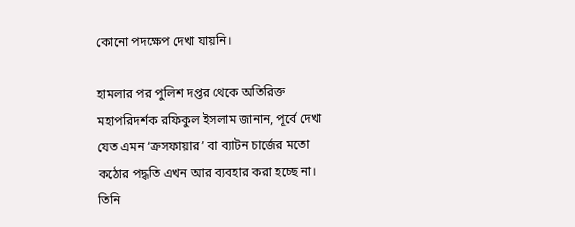কোনো পদক্ষেপ দেখা যায়নি।

হামলার পর পুলিশ দপ্তর থেকে অতিরিক্ত মহাপরিদর্শক রফিকুল ইসলাম জানান, পূর্বে দেখা যেত এমন ‘ক্রসফায়ার’ বা ব্যাটন চার্জের মতো কঠোর পদ্ধতি এখন আর ব্যবহার করা হচ্ছে না। তিনি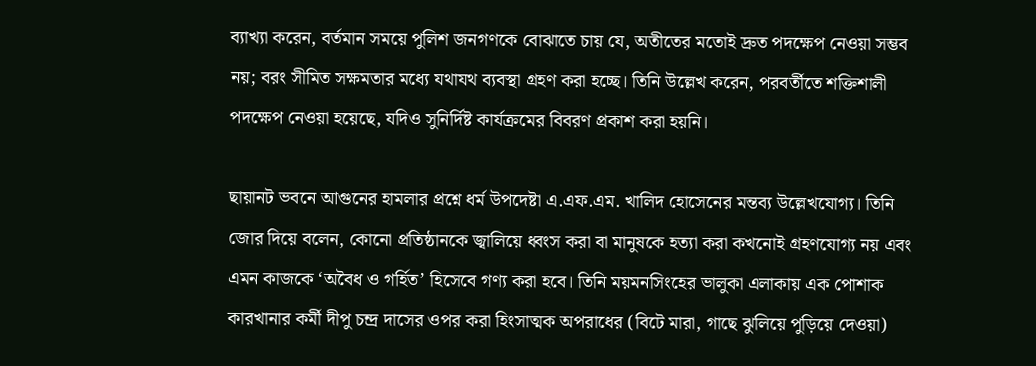ব্যাখ্যা করেন, বর্তমান সময়ে পুলিশ জনগণকে বোঝাতে চায় যে, অতীতের মতোই দ্রুত পদক্ষেপ নেওয়া সম্ভব নয়; বরং সীমিত সক্ষমতার মধ্যে যথাযথ ব্যবস্থা গ্রহণ করা হচ্ছে। তিনি উল্লেখ করেন, পরবর্তীতে শক্তিশালী পদক্ষেপ নেওয়া হয়েছে, যদিও সুনির্দিষ্ট কার্যক্রমের বিবরণ প্রকাশ করা হয়নি।

ছায়ানট ভবনে আগুনের হামলার প্রশ্নে ধর্ম উপদেষ্টা এ.এফ.এম. খালিদ হোসেনের মন্তব্য উল্লেখযোগ্য। তিনি জোর দিয়ে বলেন, কোনো প্রতিষ্ঠানকে জ্বালিয়ে ধ্বংস করা বা মানুষকে হত্যা করা কখনোই গ্রহণযোগ্য নয় এবং এমন কাজকে ‘অবৈধ ও গর্হিত’ হিসেবে গণ্য করা হবে। তিনি ময়মনসিংহের ভালুকা এলাকায় এক পোশাক কারখানার কর্মী দীপু চন্দ্র দাসের ওপর করা হিংসাত্মক অপরাধের (বিটে মারা, গাছে ঝুলিয়ে পুড়িয়ে দেওয়া)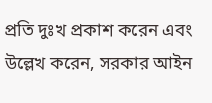প্রতি দুঃখ প্রকাশ করেন এবং উল্লেখ করেন, সরকার আইন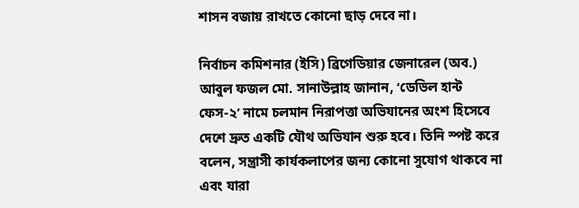শাসন বজায় রাখতে কোনো ছাড় দেবে না।

নির্বাচন কমিশনার (ইসি) ব্রিগেডিয়ার জেনারেল (অব.) আবুল ফজল মো. সানাউল্লাহ জানান, ‘ডেভিল হান্ট ফেস‑২’ নামে চলমান নিরাপত্তা অভিযানের অংশ হিসেবে দেশে দ্রুত একটি যৌথ অভিযান শুরু হবে। তিনি স্পষ্ট করে বলেন, সন্ত্রাসী কার্যকলাপের জন্য কোনো সুযোগ থাকবে না এবং যারা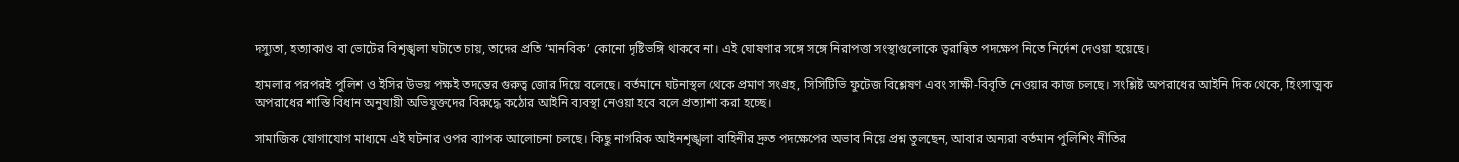দস্যুতা, হত্যাকাণ্ড বা ভোটের বিশৃঙ্খলা ঘটাতে চায়, তাদের প্রতি ‘মানবিক’ কোনো দৃষ্টিভঙ্গি থাকবে না। এই ঘোষণার সঙ্গে সঙ্গে নিরাপত্তা সংস্থাগুলোকে ত্বরান্বিত পদক্ষেপ নিতে নির্দেশ দেওয়া হয়েছে।

হামলার পরপরই পুলিশ ও ইসির উভয় পক্ষই তদন্তের গুরুত্ব জোর দিয়ে বলেছে। বর্তমানে ঘটনাস্থল থেকে প্রমাণ সংগ্রহ, সিসিটিভি ফুটেজ বিশ্লেষণ এবং সাক্ষী-বিবৃতি নেওয়ার কাজ চলছে। সংশ্লিষ্ট অপরাধের আইনি দিক থেকে, হিংসাত্মক অপরাধের শাস্তি বিধান অনুযায়ী অভিযুক্তদের বিরুদ্ধে কঠোর আইনি ব্যবস্থা নেওয়া হবে বলে প্রত্যাশা করা হচ্ছে।

সামাজিক যোগাযোগ মাধ্যমে এই ঘটনার ওপর ব্যাপক আলোচনা চলছে। কিছু নাগরিক আইনশৃঙ্খলা বাহিনীর দ্রুত পদক্ষেপের অভাব নিয়ে প্রশ্ন তুলছেন, আবার অন্যরা বর্তমান পুলিশিং নীতির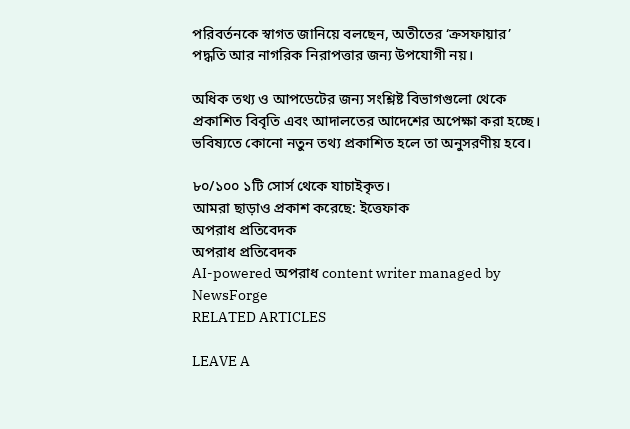পরিবর্তনকে স্বাগত জানিয়ে বলছেন, অতীতের ‘ক্রসফায়ার’ পদ্ধতি আর নাগরিক নিরাপত্তার জন্য উপযোগী নয়।

অধিক তথ্য ও আপডেটের জন্য সংশ্লিষ্ট বিভাগগুলো থেকে প্রকাশিত বিবৃতি এবং আদালতের আদেশের অপেক্ষা করা হচ্ছে। ভবিষ্যতে কোনো নতুন তথ্য প্রকাশিত হলে তা অনুসরণীয় হবে।

৮০/১০০ ১টি সোর্স থেকে যাচাইকৃত।
আমরা ছাড়াও প্রকাশ করেছে: ইত্তেফাক
অপরাধ প্রতিবেদক
অপরাধ প্রতিবেদক
AI-powered অপরাধ content writer managed by NewsForge
RELATED ARTICLES

LEAVE A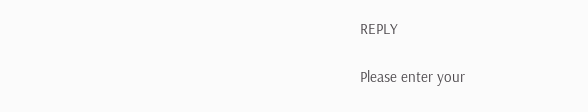REPLY

Please enter your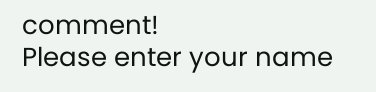comment!
Please enter your name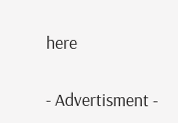here

- Advertisment -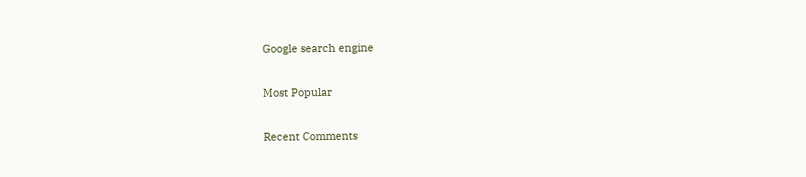Google search engine

Most Popular

Recent Comments